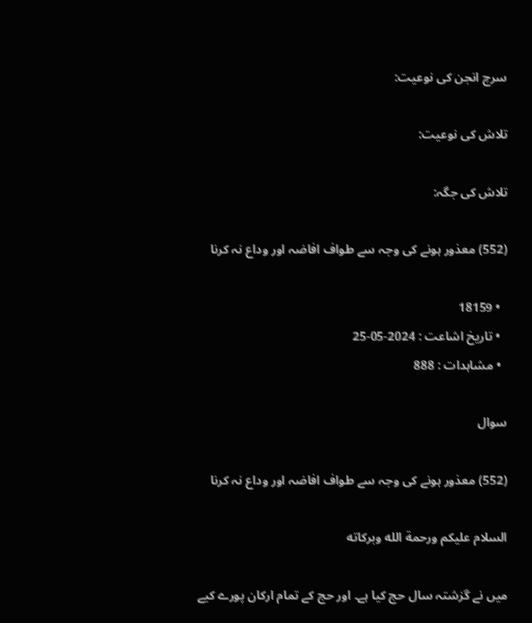سرچ انجن کی نوعیت:

تلاش کی نوعیت:

تلاش کی جگہ:

(552) معذور ہونے كی وجہ سے طواف افاضہ اور وداع نہ کرنا

  • 18159
  • تاریخ اشاعت : 2024-05-25
  • مشاہدات : 888

سوال

(552) معذور ہونے كی وجہ سے طواف افاضہ اور وداع نہ کرنا

السلام عليكم ورحمة الله وبركاته

میں نے گزشتہ سال حج کیا ہے۔ اور حج کے تمام ارکان پورے کیے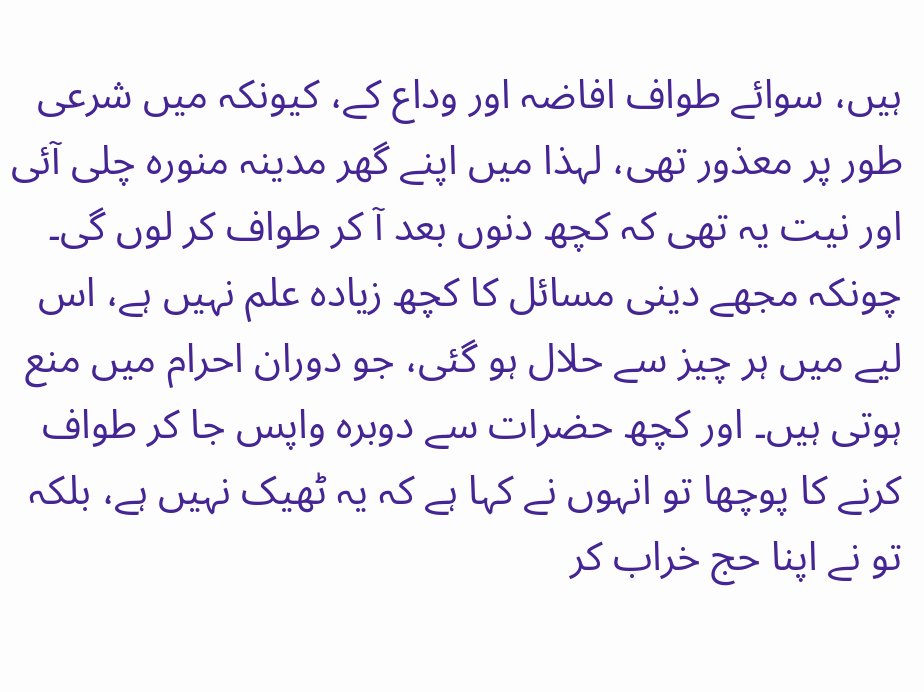ہیں، سوائے طواف افاضہ اور وداع کے، کیونکہ میں شرعی طور پر معذور تھی، لہذا میں اپنے گھر مدینہ منورہ چلی آئی اور نیت یہ تھی کہ کچھ دنوں بعد آ کر طواف کر لوں گی۔ چونکہ مجھے دینی مسائل کا کچھ زیادہ علم نہیں ہے، اس لیے میں ہر چیز سے حلال ہو گئی، جو دوران احرام میں منع ہوتی ہیں۔ اور کچھ حضرات سے دوبرہ واپس جا کر طواف کرنے کا پوچھا تو انہوں نے کہا ہے کہ یہ ٹھیک نہیں ہے، بلکہ تو نے اپنا حج خراب کر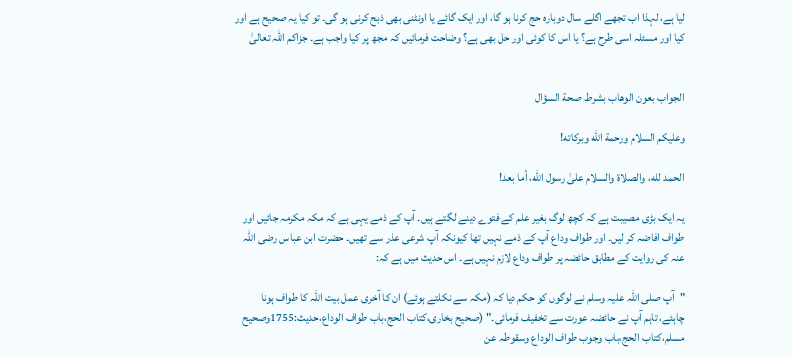لیا ہے، لہذا اب تجھے اگلے سال دوبارہ حج کرنا ہو گا، اور ایک گائے یا اونٹنی بھی ذبح کرنی ہو گی۔ تو کیا یہ صحیح ہے اور کیا اور مسئلہ اسی طرح ہے؟ یا اس کا کوئی اور حل بھی ہے؟ وضاحت فرمائیں کہ مجھ پر کیا واجب ہے۔ جزاکم اللہ تعالیٰ


الجواب بعون الوهاب بشرط صحة السؤال

وعلیکم السلام ورحمة الله وبرکاته!

الحمد لله، والصلاة والسلام علىٰ رسول الله، أما بعد!

یہ ایک بڑی مصیبت ہے کہ کچھ لوگ بغیر علم کے فتوے دینے لگتے ہیں۔ آپ کے ذمے یہی ہے کہ مکہ مکرمہ جائیں اور طواف افاضہ کر لیں۔ اور طواف وداع آپ کے ذمے نہیں تھا کیونکہ آپ شرعی عذر سے تھیں۔ حضرت ابن عباس رضی اللہ عنہ کی روایت کے مطابق حائضہ پر طواف وداع لازم نہیں ہے۔ اس حدیث میں ہے کہ:

"آپ صلی اللہ علیہ وسلم نے لوگوں کو حکم دیا کہ (مکہ سے نکلتے ہوئے) ان کا آخری عمل بیت اللہ کا طواف ہونا چاہئے، تاہم آپ نے حائضہ عورت سے تخفیف فرمائی۔" (صحیح بخاری،کتاب الحج،باب طواف الوداع،حدیث:1755وصحیح مسلم،کتاب الحج،باب وجوب طواف الوداع وسقوطہ عن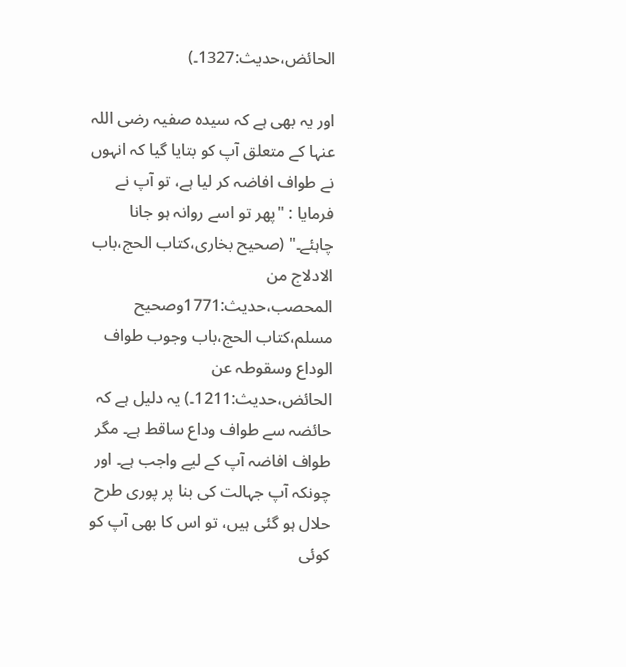الحائض،حدیث:1327۔)

اور یہ بھی ہے کہ سیدہ صفیہ رضی اللہ عنہا کے متعلق آپ کو بتایا گیا کہ انہوں نے طواف افاضہ کر لیا ہے، تو آپ نے فرمایا : "پھر تو اسے روانہ ہو جانا چاہئے۔" (صحیح بخاری،کتاب الحج،باب الادلاج من المحصب،حدیث:1771وصحیح مسلم،کتاب الحج،باب وجوب طواف الوداع وسقوطہ عن الحائض،حدیث:1211۔) یہ دلیل ہے کہ حائضہ سے طواف وداع ساقط ہے۔ مگر طواف افاضہ آپ کے لیے واجب ہے۔ اور چونکہ آپ جہالت کی بنا پر پوری طرح حلال ہو گئی ہیں، تو اس کا بھی آپ کو کوئی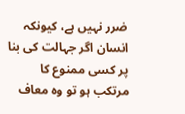ضرر نہیں ہے، کیونکہ انسان اگر جہالت کی بنا پر کسی ممنوع کا مرتکب ہو تو وہ معاف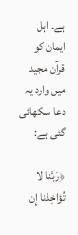ہے۔ اہل ایمان کو قرآن مجید میں وارد یہ دعا سکھائی گئی ہے:

﴿رَبَّنا لا تُؤاخِذنا إِن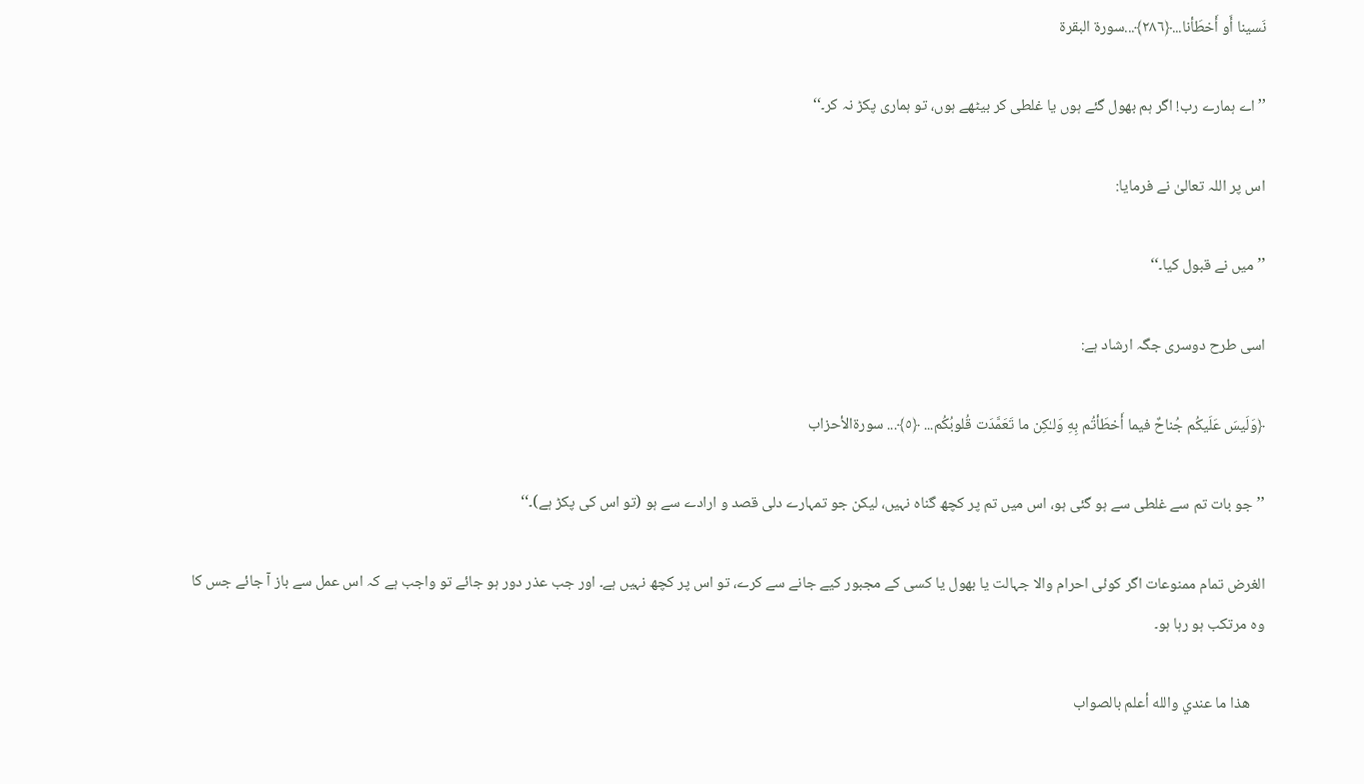نَسينا أَو أَخطَأنا...﴿٢٨٦﴾...سورة البقرة

’’اے ہمارے رب! اگر ہم بھول گئے ہوں یا غلطی کر بیٹھے ہوں، تو ہماری پکڑ نہ کر۔‘‘

اس پر اللہ تعالیٰ نے فرمایا:

’’میں نے قبول کیا۔‘‘

اسی طرح دوسری جگہ ارشاد ہے:

﴿وَلَيسَ عَلَيكُم جُناحٌ فيما أَخطَأتُم بِهِ وَلـٰكِن ما تَعَمَّدَت قُلوبُكُم... ﴿٥﴾... سورةالأحزاب

’’جو بات تم سے غلطی سے ہو گئی ہو، اس میں تم پر کچھ گناہ نہیں، لیکن جو تمہارے دلی قصد و ارادے سے ہو (تو اس کی پکڑ ہے)۔‘‘

الغرض تمام ممنوعات اگر کوئی احرام والا جہالت یا بھول یا کسی کے مجبور کیے جانے سے کرے، تو اس پر کچھ نہیں ہے۔ اور جب عذر دور ہو جائے تو واجب ہے کہ اس عمل سے باز آ جائے جس کا وہ مرتکب ہو رہا ہو۔

    ھذا ما عندي والله أعلم بالصواب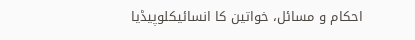احکام و مسائل، خواتین کا انسائیکلوپیڈیا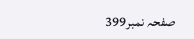صفحہ نمبر399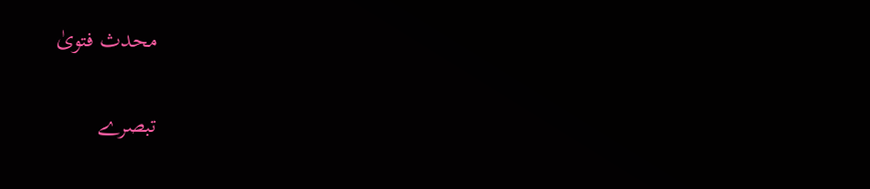محدث فتویٰ

تبصرے